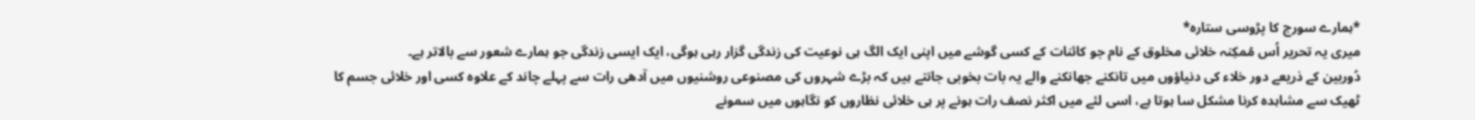*ہمارے سورج کا پڑوسی ستارہ*
میری یہ تحریر اُس مُمکِنہ خلائی مخلوق کے نام جو کائنات کے کسی گوشے میں اپنی ایک الگ ہی نوعیت کی زندگی گزار رہی ہوگی، ایک ایسی زندگی جو ہمارے شعور سے بالاتر ہے۔
دُوربین کے ذریعے دور خلاء کی دنیاؤوں میں تانکنے جھانکنے والے یہ بات بخوبی جانتے ہیں کہ بڑے شہروں کی مصنوعی روشنیوں میں آدھی رات سے پہلے چاند کے علاوہ کسی اور خلائی جسم کا ٹھیک سے مشاہدہ کرنا مشکل سا ہوتا ہے، اسی لئے میں اکثر نصف رات ہونے پر ہی خلائی نظاروں کو نگاہوں میں سمونے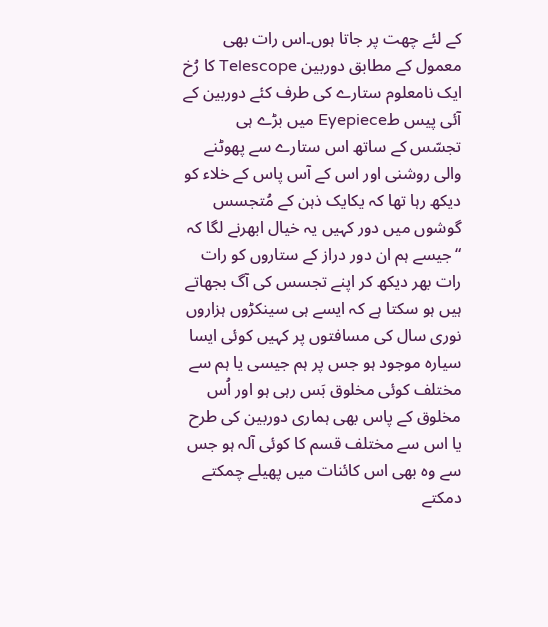کے لئے چھت پر جاتا ہوں۔اس رات بھی معمول کے مطابق دوربین Telescope کا رُخ ایک نامعلوم ستارے کی طرف کئے دوربین کے آئی پیس طEyepiece میں بڑے ہی تجسّس کے ساتھ اس ستارے سے پھوٹنے والی روشنی اور اس کے آس پاس کے خلاء کو دیکھ رہا تھا کہ یکایک ذہن کے مُتجسس گوشوں میں دور کہیں یہ خیال ابھرنے لگا کہ “جیسے ہم ان دور دراز کے ستاروں کو رات رات بھر دیکھ کر اپنے تجسس کی آگ بجھاتے ہیں ہو سکتا ہے کہ ایسے ہی سینکڑوں ہزاروں نوری سال کی مسافتوں پر کہیں کوئی ایسا سیارہ موجود ہو جس پر ہم جیسی یا ہم سے مختلف کوئی مخلوق بَس رہی ہو اور اُس مخلوق کے پاس بھی ہماری دوربین کی طرح یا اس سے مختلف قسم کا کوئی آلہ ہو جس سے وہ بھی اس کائنات میں پھیلے چمکتے دمکتے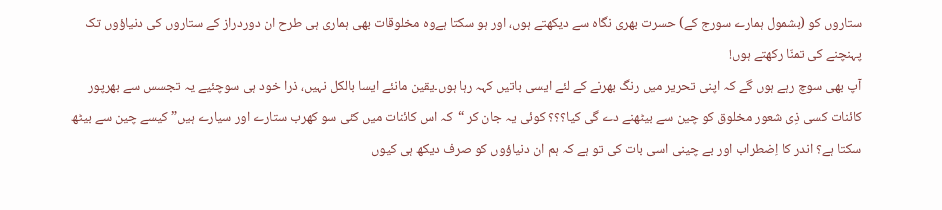ستاروں کو (بشمول ہمارے سورج کے) حسرت بھری نگاہ سے دیکھتے ہوں، اور ہو سکتا ہےوہ مخلوقات بھی ہماری ہی طرح ان دوردراز کے ستاروں کی دنیاؤوں تک پہنچنے کی تمنّا رکھتے ہوں!
آپ بھی سوچ رہے ہوں گے کہ اپنی تحریر میں رنگ بھرنے کے لئے ایسی باتیں کہہ رہا ہوں۔یقین مانئے ایسا بالکل نہیں، ذرا خود ہی سوچئیے یہ تجسس سے بھرپور کائنات کسی ذِی شعور مخلوق کو چین سے بیٹھنے دے گی کیا؟؟؟ کوئی یہ جان کر “کہ اس کائنات میں کئی سو کھرب ستارے اور سیارے ہیں” کیسے چین سے بیٹھ سکتا ہے؟ اندر کا اِضطراب اور بے چینی اسی بات کی تو ہے کہ ہم ان دنیاؤوں کو صرف دیکھ ہی کیوں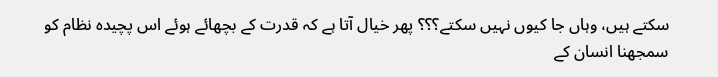سکتے ہیں، وہاں جا کیوں نہیں سکتے؟؟؟ پھر خیال آتا ہے کہ قدرت کے بچھائے ہوئے اس پچیدہ نظام کو سمجھنا انسان کے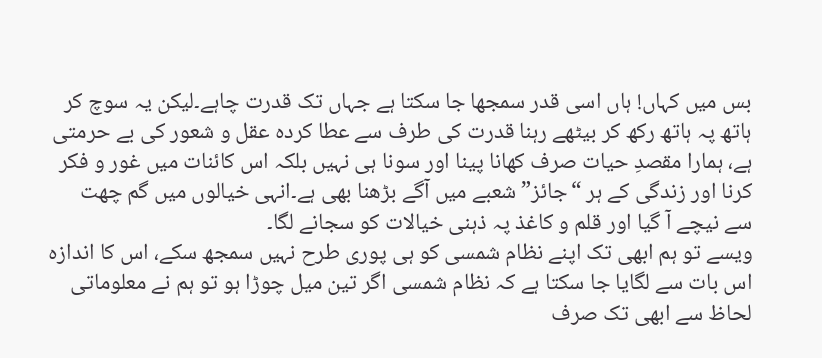بس میں کہاں! ہاں اسی قدر سمجھا جا سکتا ہے جہاں تک قدرت چاہے۔لیکن یہ سوچ کر ہاتھ پہ ہاتھ رکھ کر بیٹھے رہنا قدرت کی طرف سے عطا کردہ عقل و شعور کی بے حرمتی ہے، ہمارا مقصدِ حیات صرف کھانا پینا اور سونا ہی نہیں بلکہ اس کائنات میں غور و فکر کرنا اور زندگی کے ہر “جائز” شعبے میں آگے بڑھنا بھی ہے۔انہی خیالوں میں گم چھت سے نیچے آ گیا اور قلم و کاغذ پہ ذہنی خیالات کو سجانے لگا۔
ویسے تو ہم ابھی تک اپنے نظام شمسی کو ہی پوری طرح نہیں سمجھ سکے، اس کا اندازہ اس بات سے لگایا جا سکتا ہے کہ نظام شمسی اگر تین میل چوڑا ہو تو ہم نے معلوماتی لحاظ سے ابھی تک صرف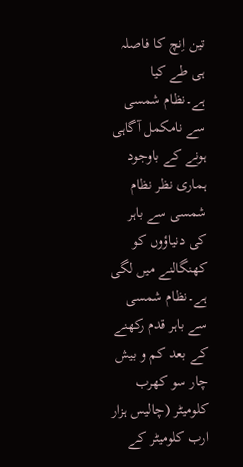تین اِنچ کا فاصلہ ہی طے کیا ہے۔نظام شمسی سے نامکمل آگاہی ہونے کے باوجود ہماری نظر نظام شمسی سے باہر کی دنیاؤوں کو کھنگالنے میں لگی ہے۔نظام شمسی سے باہر قدم رکھنے کے بعد کم و بیش چار سو کھرب کلومیٹر (چالیس ہزار ارب کلومیٹر کے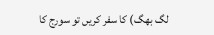لگ بھگ) کا سفر کریں تو سورج کا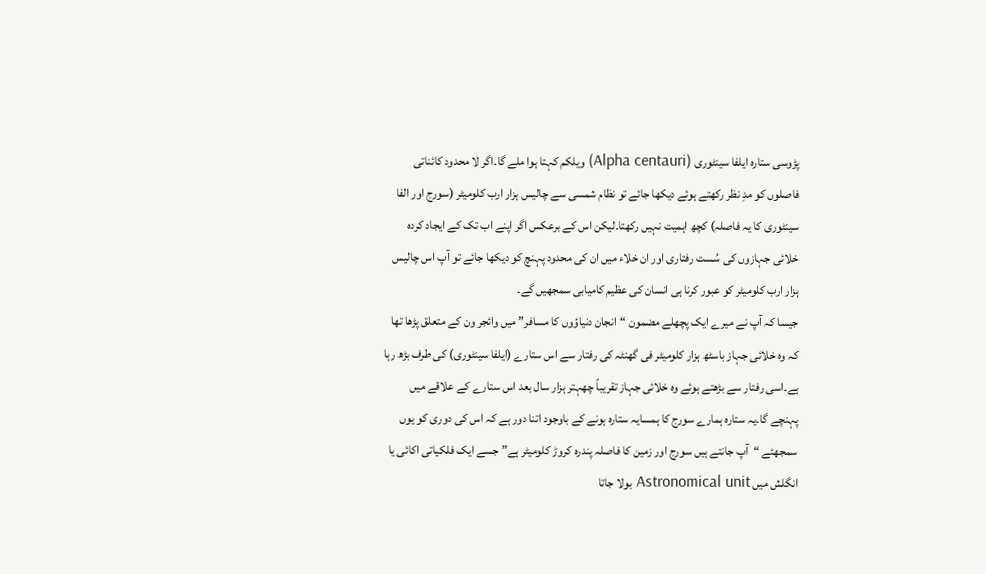پڑوسی ستارہ ایلفا سینٹوری (Alpha centauri) ویلکم کہتا ہوا ملے گا۔اگر لا محدود کائناتی فاصلوں کو مدِ نظر رکھتے ہوئے دیکھا جائے تو نظام شمسی سے چالیس ہزار ارب کلومیٹر (سورج اور الفا سینٹوری کا یہ فاصلہ) کچھ اہمیت نہیں رکھتا۔لیکن اس کے برعکس اگر اپنے اب تک کے ایجاد کردہ خلائی جہازوں کی سُست رفتاری اور ان خلاء میں ان کی محدود پہنچ کو دیکھا جائے تو آپ اس چالیس ہزار ارب کلومیٹر کو عبور کرنا ہی انسان کی عظیم کامیابی سمجھیں گے۔
جیسا کہ آپ نے میرے ایک پچھلے مضمون “انجان دنیاؤوں کا مسافر” میں وائجر ون کے متعلق پڑھا تھا کہ وہ خلائی جہاز باسٹھ ہزار کلومیٹر فی گھنٹہ کی رفتار سے اس ستارے (ایلفا سینٹوری) کی طرف بڑھ رہا ہے۔اسی رفتار سے بڑھتے ہوئے وہ خلائی جہاز تقریباً چھہتر ہزار سال بعد اس ستارے کے علاقے میں پہنچے گا۔یہ ستارہ ہمارے سورج کا ہمسایہ ستارہ ہونے کے باوجود اتنا دور ہے کہ اس کی دوری کو یوں سمجھئے “آپ جانتے ہیں سورج اور زمین کا فاصلہ پندرہ کروڑ کلومیٹر ہے” جسے ایک فلکیاتی اکائی یا انگلش میں Astronomical unit بولا جاتا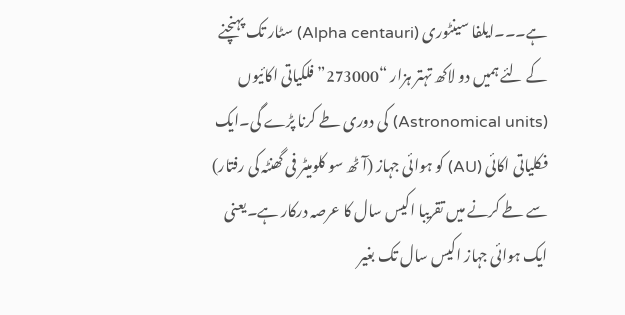ہے۔۔۔ایلفا سینٹوری (Alpha centauri) سٹار تک پہنچنے کے لئے ہمیں دو لاکھ تہتر ہزار “273000” فلکیاتی اکائیوں (Astronomical units) کی دوری طے کرنا پڑے گی۔ایک فکلیاتی اکائی (AU) کو ہوائی جہاز (آٹھ سو کلومیٹر فی گھنٹہ کی رفتار) سے طے کرنے میں تقریبا اکیس سال کا عرصہ درکار ہے۔یعنی ایک ہوائی جہاز اکیس سال تک بغیر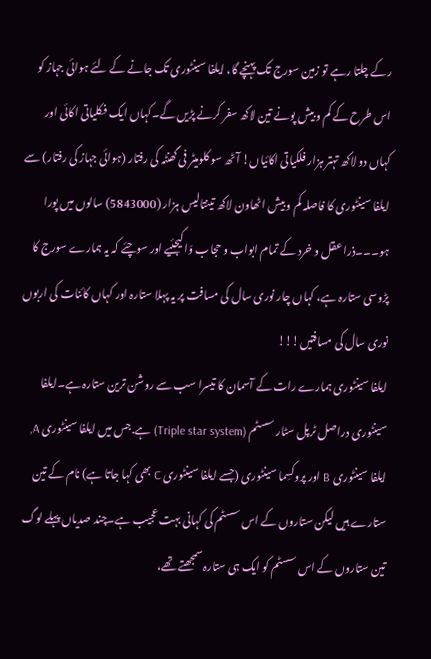رکے چلتا رہے تو زمین سورج تک پہنچے گا، ایلفا سینٹوری تک جانے کے لئے ہوائی جہاز کو اس طرح کے کم و بیش پونے تین لاکھ سفر کرنے پڑیں گے۔کہاں ایک فکلیاتی اکائی اور کہاں دو لاکھ تہتر ہزار فلکیاتی اکائیاں! آٹھ سو کلومیٹر فی گھنٹہ کی رفتار (ہوائی جہاز کی رفتار) سے ایلفا سینٹوری کا فاصلہ کم و بیش اٹھاون لاکھ تینتالیس ہزار (5843000) سالوں میں پورا ہو۔۔۔ذرا عقل و خرد کے تمام ابواب و حجاب وَا کیجئیے اور سوچئے کہ یہ ہمارے سورج کا پڑوسی ستارہ ہے، کہاں چار نوری سال کی مسافت پر یہ پہلا ستارہ اور کہاں کائنات کی اربوں نوری سال کی مسافتیں!!!
ایلفا سینٹوری ہمارے رات کے آسمان کا تیسرا سب سے روشن ترین ستارہ ہے۔ایلفا سینٹوری دراصل ٹرپل سٹار سسٹم (Triple star system) ہے.جس میں ایلفا سینٹوری A, ایلفا سینٹوری B اور پروکسِما سینٹوری (جسے ایلفا سینٹوری C بھی کہا جاتا ہے) نام کے تین ستارے ہیں لیکن ستاروں کے اس سسٹم کی کہانی بہت عجیب ہے۔چند صدیاں پہلے لوگ تین ستاروں کے اس سسٹم کو ایک ہی ستارہ سمجھتے تھے،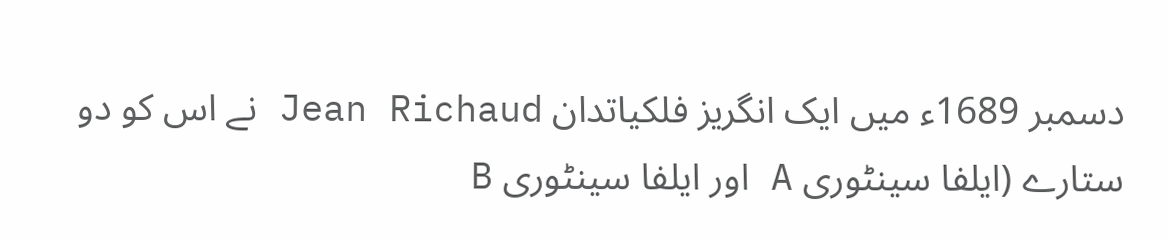دسمبر 1689ء میں ایک انگریز فلکیاتدان Jean Richaud نے اس کو دو ستارے (ایلفا سینٹوری A اور ایلفا سینٹوری B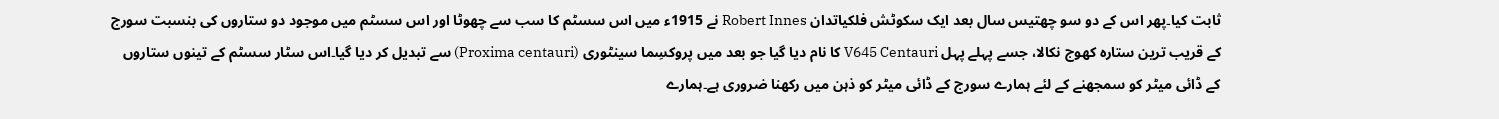ثابت کیا۔پھر اس کے دو سو چھتیس سال بعد ایک سکوٹش فلکیاتدان Robert Innes نے 1915ء میں اس سسٹم کا سب سے چھوٹا اور اس سسٹم میں موجود دو ستاروں کی بنسبت سورج کے قریب ترین ستارہ کھوج نکالا، جسے پہلے پہل V645 Centauri کا نام دیا گیا جو بعد میں پروکسِما سینٹوری (Proxima centauri) سے تبدیل کر دیا گیا۔اس سٹار سسٹم کے تینوں ستاروں کے ڈائی میٹر کو سمجھنے کے لئے ہمارے سورج کے ڈائی میٹر کو ذہن میں رکھنا ضروری ہے۔ہمارے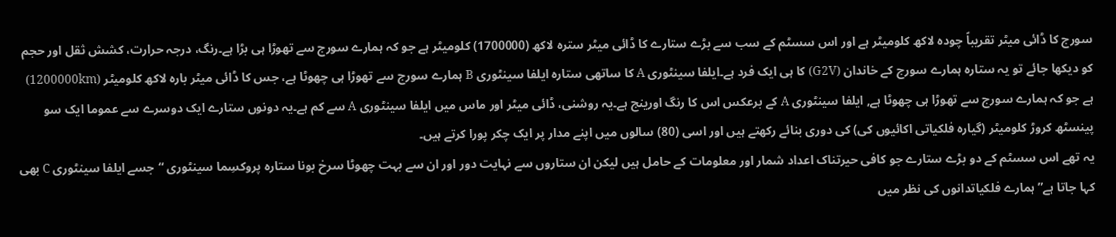سورج کا ڈائی میٹر تقریباً چودہ لاکھ کلومیٹر ہے اور اس سسٹم کے سب سے بڑے ستارے کا ڈائی میٹر سترہ لاکھ (1700000) کلومیٹر ہے جو کہ ہمارے سورج سے تھوڑا ہی بڑا ہے۔رنگ، درجہ حرارت، کشش ثقل اور حجم کو دیکھا جائے تو یہ ستارہ ہمارے سورج کے خاندان (G2V) کا ہی ایک فرد ہے۔ایلفا سینٹوری A کا ساتھی ستارہ ایلفا سینٹوری B ہمارے سورج سے تھوڑا ہی چھوٹا ہے، جس کا ڈائی میٹر بارہ لاکھ کلومیٹر (1200000km) ہے جو کہ ہمارے سورج سے تھوڑا ہی چھوٹا ہے, ایلفا سینٹوری A کے برعکس اس کا رنگ اورینج ہے۔یہ روشنی، ڈائی میٹر اور ماس میں ایلفا سینٹوری A سے کم ہے۔یہ دونوں ستارے ایک دوسرے سے عموما ایک سو پینسٹھ کروڑ کلومیٹر (گیارہ فلکیاتی اکائیوں کی) کی دوری بنائے رکھتے ہیں اور اسی (80) سالوں میں اپنے مدار پر ایک چکر پورا کرتے ہیں۔
یہ تھے اس سسٹم کے دو بڑے ستارے جو کافی حیرتناک اعداد شمار اور معلومات کے حامل ہیں لیکن ان ستاروں سے نہایت دور اور ان سے بہت چھوٹا سرخ بونا ستارہ پروکسِما سینٹوری “جسے ایلفا سینٹوری C بھی کہا جاتا ہے” ہمارے فلکیاتدانوں کی نظر میں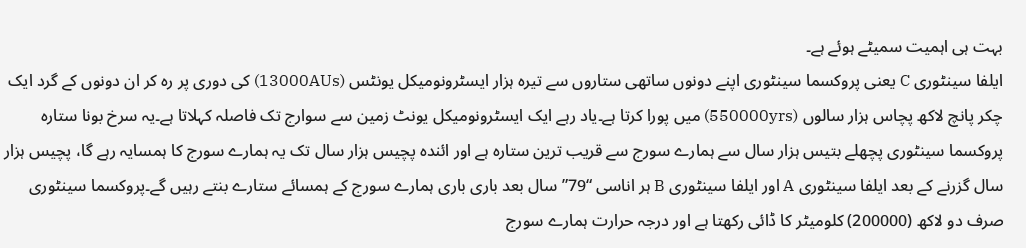بہت ہی اہمیت سمیٹے ہوئے ہے۔
ایلفا سینٹوری C یعنی پروکسما سینٹوری اپنے دونوں ساتھی ستاروں سے تیرہ ہزار ایسٹرونومیکل یونٹس (13000AUs) کی دوری پر رہ کر ان دونوں کے گرد ایک چکر پانچ لاکھ پچاس ہزار سالوں (550000yrs) میں پورا کرتا ہے۔یاد رہے ایک ایسٹرونومیکل یونٹ زمین سے سوارج تک فاصلہ کہلاتا ہے۔یہ سرخ بونا ستارہ پروکسما سینٹوری پچھلے بتیس ہزار سال سے ہمارے سورج سے قریب ترین ستارہ ہے اور ائندہ پچیس ہزار سال تک یہ ہمارے سورج کا ہمسایہ رہے گا، پچیس ہزار سال گزرنے کے بعد ایلفا سینٹوری A اور ایلفا سینٹوری B ہر اناسی “79” سال بعد باری باری ہمارے سورج کے ہمسائے ستارے بنتے رہیں گے۔پروکسما سینٹوری صرف دو لاکھ (200000) کلومیٹر کا ڈائی رکھتا ہے اور درجہ حرارت ہمارے سورج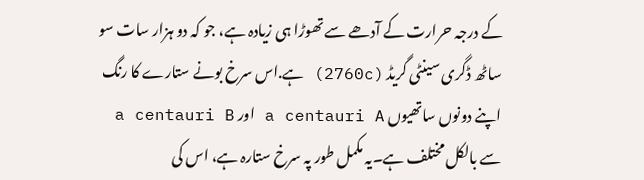کے درجہ حرارت کے آدھے سے تھوڑا ہی زیادہ ہے، جو کہ دو ہزار سات سو ساٹھ ڈگری سینٹی گریڈ (2760c) ہے.اس سرخ بونے ستارے کا رنگ اپنے دونوں ساتھیوں a centauri A اور a centauri B سے بالکل مختلف ہے۔یہ مکمل طور پہ سرخ ستارہ ہے، اس کی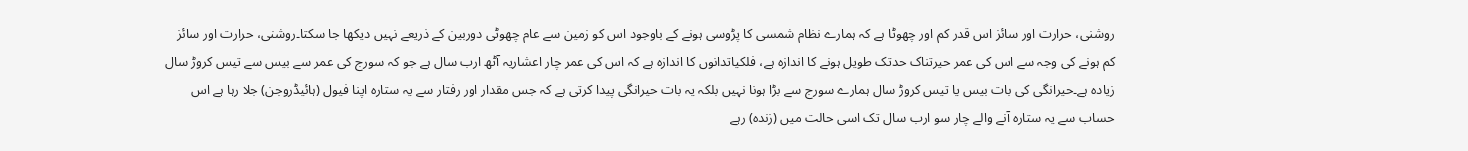روشنی، حرارت اور سائز اس قدر کم اور چھوٹا ہے کہ ہمارے نظام شمسی کا پڑوسی ہونے کے باوجود اس کو زمین سے عام چھوٹی دوربین کے ذریعے نہیں دیکھا جا سکتا۔روشنی، حرارت اور سائز کم ہونے کی وجہ سے اس کی عمر حیرتناک حدتک طویل ہونے کا اندازہ ہے، فلکیاتدانوں کا اندازہ ہے کہ اس کی عمر چار اعشاریہ آٹھ ارب سال ہے جو کہ سورج کی عمر سے بیس سے تیس کروڑ سال زیادہ ہے۔حیرانگی کی بات بیس یا تیس کروڑ سال ہمارے سورج سے بڑا ہونا نہیں بلکہ یہ بات حیرانگی پیدا کرتی ہے کہ جس مقدار اور رفتار سے یہ ستارہ اپنا فیول (ہائیڈروجن) جلا رہا ہے اس حساب سے یہ ستارہ آنے والے چار سو ارب سال تک اسی حالت میں (زندہ) رہے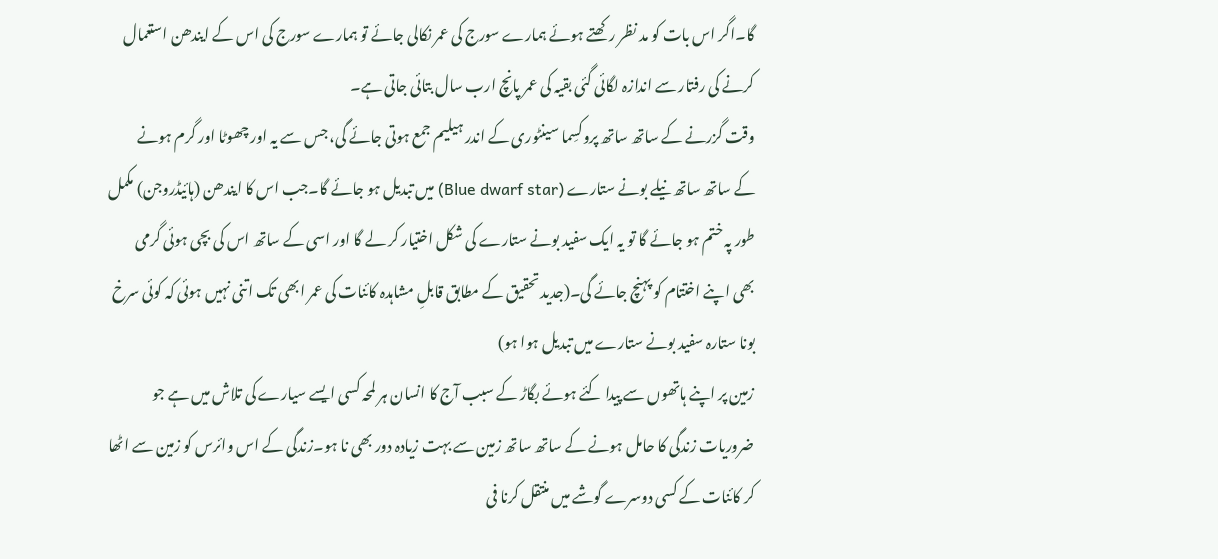گا۔اگر اس بات کو مد نظر رکھتے ہوئے ہمارے سورج کی عمر نکالی جائے تو ہمارے سورج کی اس کے ایندھن استعمال کرنے کی رفتار سے اندازہ لگائی گئی بقیہ کی عمر پانچ ارب سال بتائی جاتی ہے۔
وقت گزرنے کے ساتھ ساتھ پروکسِما سینٹوری کے اندر ہیلیم جمع ہوتی جائے گی، جس سے یہ اور چھوٹا اور گرم ہونے کے ساتھ ساتھ نیلے بونے ستارے (Blue dwarf star) میں تبدیل ہو جائے گا۔جب اس کا ایندھن (ہائیڈروجن) مکمل طور پہ ختم ہو جائے گا تو یہ ایک سفید بونے ستارے کی شکل اختیار کر لے گا اور اسی کے ساتھ اس کی بچی ہوئی گرمی بھی اپنے اختتام کو پہنچ جائے گی۔(جدید تحقیق کے مطابق قابلِ مشاہدہ کائنات کی عمر ابھی تک اتنی نہیں ہوئی کہ کوئی سرخ بونا ستارہ سفید بونے ستارے میں تبدیل ہوا ہو)
زمین پر اپنے ہاتھوں سے پیدا کئے ہوئے بگاڑ کے سبب آج کا انسان ہر لمحہ کسی ایسے سیارے کی تلاش میں ہے جو ضروریات زندگی کا حامل ہونے کے ساتھ ساتھ زمین سے بہت زیادہ دور بھی نا ہو۔زندگی کے اس وائرس کو زمین سے اٹھا کر کائنات کے کسی دوسرے گوشے میں منتقل کرنا فی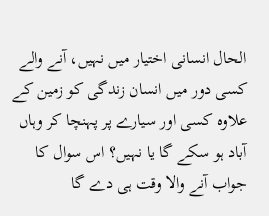الحال انسانی اختیار میں نہیں، آنے والے کسی دور میں انسان زندگی کو زمین کے علاوہ کسی اور سیارے پر پہنچا کر وہاں آباد ہو سکے گا یا نہیں؟ اس سوال کا جواب آنے والا وقت ہی دے گا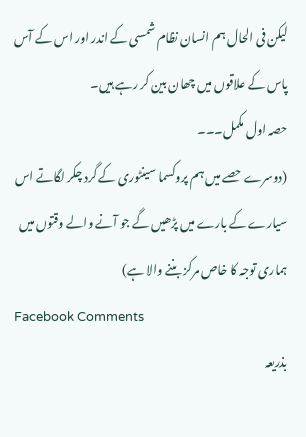لیکن فی الحال ہم انسان نظام شمسی کے اندر اور اس کے آس پاس کے علاقوں میں چھان بین کر رہے ہیں۔
حصہ اول مکمل۔۔۔
(دوسرے حصے میں ہم پروکسما سینٹوری کے گرد چکر لگاتے اس سیارے کے بارے میں پڑھیں گے جو آنے والے وقتوں میں ہماری توجہ کا خاص مرکز بننے والا ہے)
Facebook Comments
بذریعہ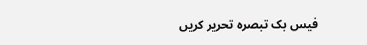فیس بک تبصرہ تحریر کریں